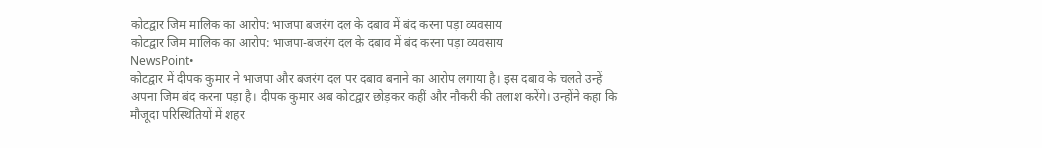कोटद्वार जिम मालिक का आरोप: भाजपा बजरंग दल के दबाव में बंद करना पड़ा व्यवसाय
कोटद्वार जिम मालिक का आरोप: भाजपा-बजरंग दल के दबाव में बंद करना पड़ा व्यवसाय
NewsPoint•
कोटद्वार में दीपक कुमार ने भाजपा और बजरंग दल पर दबाव बनाने का आरोप लगाया है। इस दबाव के चलते उन्हें अपना जिम बंद करना पड़ा है। दीपक कुमार अब कोटद्वार छोड़कर कहीं और नौकरी की तलाश करेंगे। उन्होंने कहा कि मौजूदा परिस्थितियों में शहर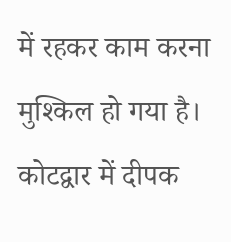में रहकर काम करना मुश्किल हो गया है।
कोटद्वार में दीपक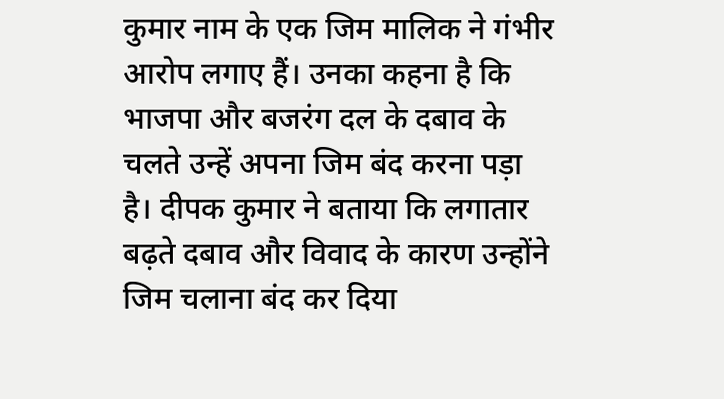कुमार नाम के एक जिम मालिक ने गंभीर आरोप लगाए हैं। उनका कहना है कि भाजपा और बजरंग दल के दबाव के चलते उन्हें अपना जिम बंद करना पड़ा है। दीपक कुमार ने बताया कि लगातार बढ़ते दबाव और विवाद के कारण उन्होंने जिम चलाना बंद कर दिया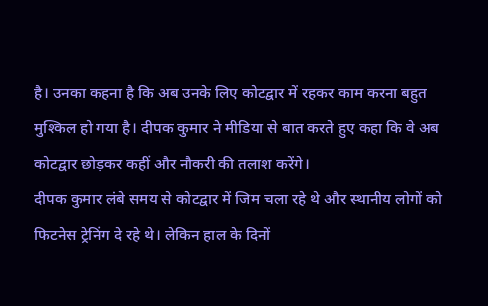है। उनका कहना है कि अब उनके लिए कोटद्वार में रहकर काम करना बहुत मुश्किल हो गया है। दीपक कुमार ने मीडिया से बात करते हुए कहा कि वे अब कोटद्वार छोड़कर कहीं और नौकरी की तलाश करेंगे।
दीपक कुमार लंबे समय से कोटद्वार में जिम चला रहे थे और स्थानीय लोगों को फिटनेस ट्रेनिंग दे रहे थे। लेकिन हाल के दिनों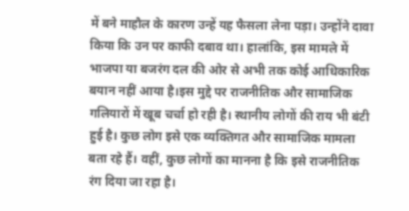में बने माहौल के कारण उन्हें यह फैसला लेना पड़ा। उन्होंने दावा किया कि उन पर काफी दबाव था। हालांकि, इस मामले में भाजपा या बजरंग दल की ओर से अभी तक कोई आधिकारिक बयान नहीं आया है।इस मुद्दे पर राजनीतिक और सामाजिक गलियारों में खूब चर्चा हो रही है। स्थानीय लोगों की राय भी बंटी हुई है। कुछ लोग इसे एक व्यक्तिगत और सामाजिक मामला बता रहे हैं। वहीं, कुछ लोगों का मानना है कि इसे राजनीतिक रंग दिया जा रहा है।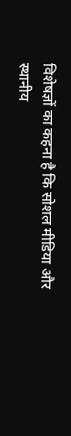विशेषज्ञों का कहना है कि सोशल मीडिया और स्थानीय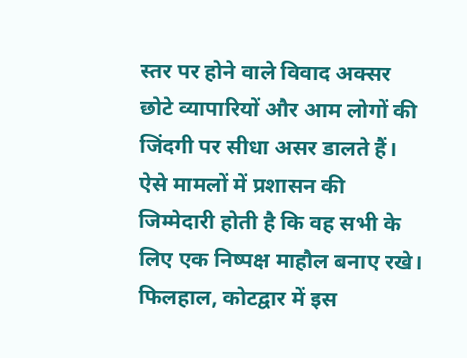स्तर पर होने वाले विवाद अक्सर छोटे व्यापारियों और आम लोगों की जिंदगी पर सीधा असर डालते हैं। ऐसे मामलों में प्रशासन की जिम्मेदारी होती है कि वह सभी के लिए एक निष्पक्ष माहौल बनाए रखे। फिलहाल, कोटद्वार में इस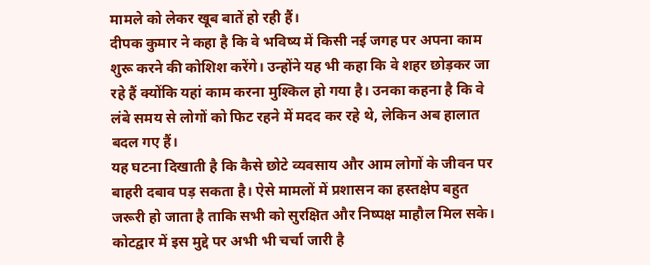मामले को लेकर खूब बातें हो रही हैं।
दीपक कुमार ने कहा है कि वे भविष्य में किसी नई जगह पर अपना काम शुरू करने की कोशिश करेंगे। उन्होंने यह भी कहा कि वे शहर छोड़कर जा रहे हैं क्योंकि यहां काम करना मुश्किल हो गया है। उनका कहना है कि वे लंबे समय से लोगों को फिट रहने में मदद कर रहे थे, लेकिन अब हालात बदल गए हैं।
यह घटना दिखाती है कि कैसे छोटे व्यवसाय और आम लोगों के जीवन पर बाहरी दबाव पड़ सकता है। ऐसे मामलों में प्रशासन का हस्तक्षेप बहुत जरूरी हो जाता है ताकि सभी को सुरक्षित और निष्पक्ष माहौल मिल सके। कोटद्वार में इस मुद्दे पर अभी भी चर्चा जारी है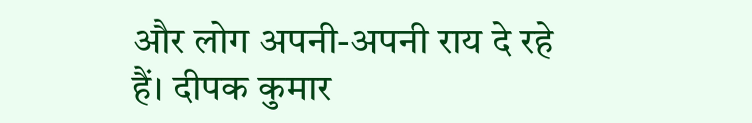और लोग अपनी-अपनी राय दे रहे हैं। दीपक कुमार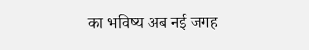का भविष्य अब नई जगह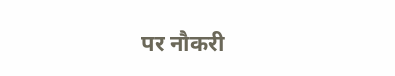पर नौकरी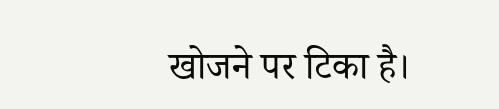खोजने पर टिका है।